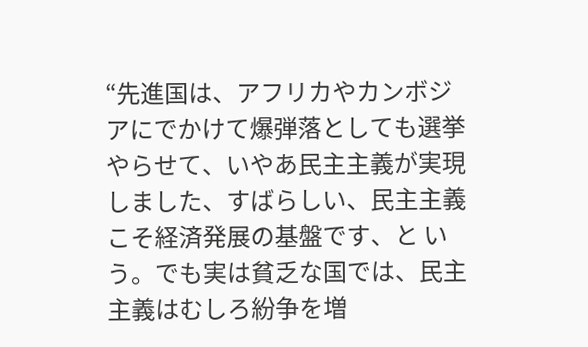“先進国は、アフリカやカンボジアにでかけて爆弾落としても選挙やらせて、いやあ民主主義が実現しました、すばらしい、民主主義こそ経済発展の基盤です、と いう。でも実は貧乏な国では、民主主義はむしろ紛争を増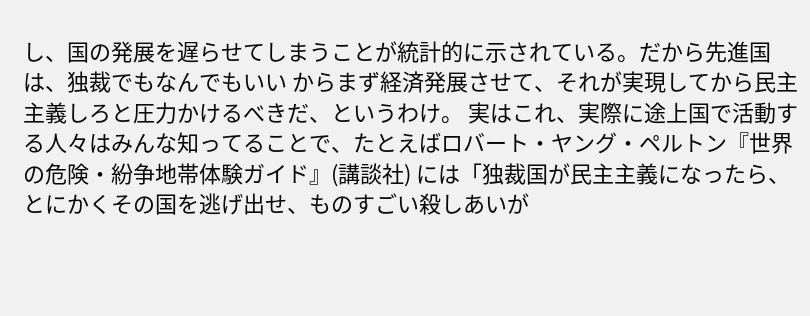し、国の発展を遅らせてしまうことが統計的に示されている。だから先進国は、独裁でもなんでもいい からまず経済発展させて、それが実現してから民主主義しろと圧力かけるべきだ、というわけ。 実はこれ、実際に途上国で活動する人々はみんな知ってることで、たとえばロバート・ヤング・ペルトン『世界の危険・紛争地帯体験ガイド』(講談社) には「独裁国が民主主義になったら、とにかくその国を逃げ出せ、ものすごい殺しあいが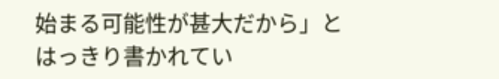始まる可能性が甚大だから」とはっきり書かれてい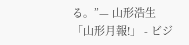る。”— 山形浩生「山形月報!」 - ビジ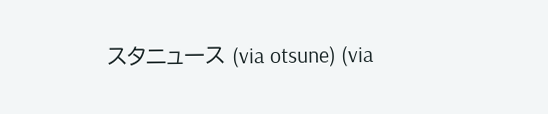スタニュース (via otsune) (via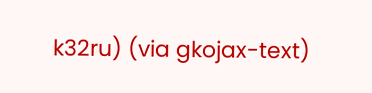k32ru) (via gkojax-text)